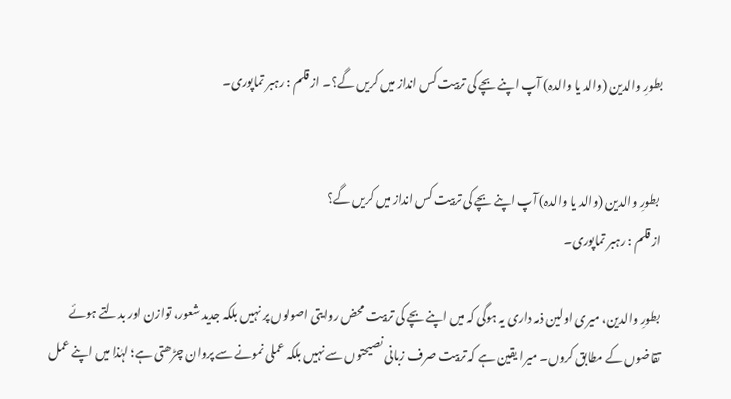بطورِ والدین (والد یا والدہ) آپ اپنے بچے کی تربیت کس انداز میں کریں گے؟۔ از قلم : رہبر تماپوری۔


 بطورِ والدین (والد یا والدہ) آپ اپنے بچے کی تربیت کس انداز میں کریں گے؟
از قلم : رہبر تماپوری۔

بطورِ والدین، میری اولین ذمہ داری یہ ہوگی کہ میں اپنے بچے کی تربیت محض روایتی اصولوں پر نہیں بلکہ جدید شعور، توازن اور بدلتے ہوئے تقاضوں کے مطابق کروں۔ میرا یقین ہے کہ تربیت صرف زبانی نصیحتوں سے نہیں بلکہ عملی نمونے سے پروان چڑھتی ہے؛ لہٰذا میں اپنے عمل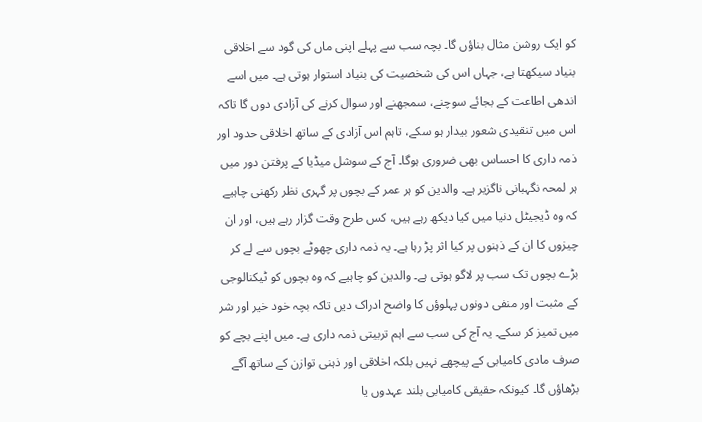کو ایک روشن مثال بناؤں گا۔ بچہ سب سے پہلے اپنی ماں کی گود سے اخلاقی بنیاد سیکھتا ہے، جہاں اس کی شخصیت کی بنیاد استوار ہوتی ہے۔ میں اسے اندھی اطاعت کے بجائے سوچنے، سمجھنے اور سوال کرنے کی آزادی دوں گا تاکہ اس میں تنقیدی شعور بیدار ہو سکے، تاہم اس آزادی کے ساتھ اخلاقی حدود اور ذمہ داری کا احساس بھی ضروری ہوگا۔ آج کے سوشل میڈیا کے پرفتن دور میں ہر لمحہ نگہبانی ناگزیر ہے۔ والدین کو ہر عمر کے بچوں پر گہری نظر رکھنی چاہیے کہ وہ ڈیجیٹل دنیا میں کیا دیکھ رہے ہیں، کس طرح وقت گزار رہے ہیں، اور ان چیزوں کا ان کے ذہنوں پر کیا اثر پڑ رہا ہے۔ یہ ذمہ داری چھوٹے بچوں سے لے کر بڑے بچوں تک سب پر لاگو ہوتی ہے۔ والدین کو چاہیے کہ وہ بچوں کو ٹیکنالوجی کے مثبت اور منفی دونوں پہلوؤں کا واضح ادراک دیں تاکہ بچہ خود خیر اور شر میں تمیز کر سکے۔ یہ آج کی سب سے اہم تربیتی ذمہ داری ہے۔ میں اپنے بچے کو صرف مادی کامیابی کے پیچھے نہیں بلکہ اخلاقی اور ذہنی توازن کے ساتھ آگے بڑھاؤں گا۔ کیونکہ حقیقی کامیابی بلند عہدوں یا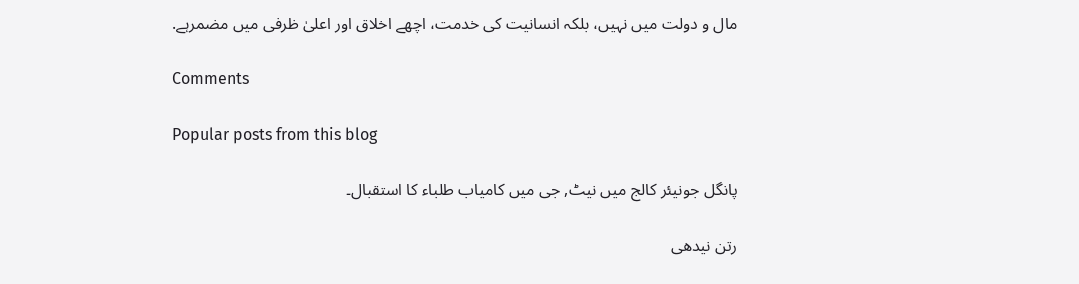مال و دولت میں نہیں، بلکہ انسانیت کی خدمت، اچھے اخلاق اور اعلیٰ ظرفی میں مضمرہے.

Comments

Popular posts from this blog

پانگل جونیئر کالج میں نیٹ, جی میں کامیاب طلباء کا استقبال۔

رتن نیدھی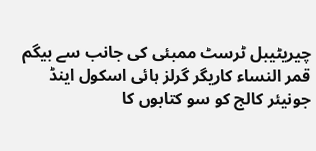چیریٹیبل ٹرسٹ ممبئی کی جانب سے بیگم قمر النساء کاریگر گرلز ہائی اسکول اینڈ جونیئر کالج کو سو کتابوں کا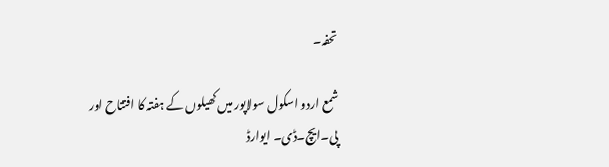تحفہ۔

شمع اردو اسکول سولاپور میں کھیلوں کے ہفتہ کا افتتاح اور پی۔ایچ۔ڈی۔ ایوارڈ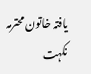یافتہ خاتون محترمہ نکہت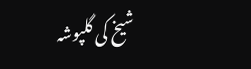شیخ کی گلپوشہ